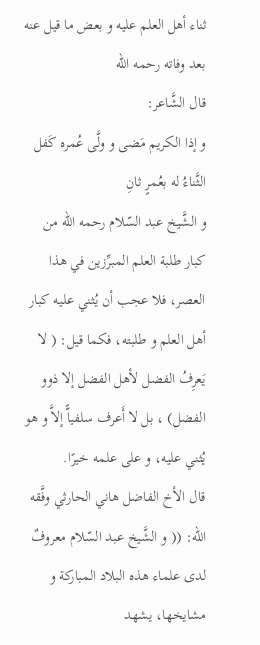ثناء أهل العلم عليه و بعض ما قيل عنه بعد وفاته رحمه الله
قال الشَّاعر:
و إذا الكريم مَضى و ولَّى عُمره كَفل الثَّناءُ له بعُمرٍ ثانِ
و الشَّيخ عبد السّلام رحمه الله من كبار طلبة العلم المبرِّزين في هذا العصر، فلا عجب أن يُثني عليه كبار أهل العلم و طلبته، فكما قيل: ( لا يَعرِفُ الفضل لأهل الفضل إلا ذوو الفضل) ، بل لا أَعرف سلفياًّ إلاَّ و هو يُثني عليه، و على علمه خيرًا.
قال الأخ الفاضل هاني الحارثي وفَّقه الله: (( و الشَّيخ عبد السّلام معروفٌ لدى علماء هذه البلاد المباركة و مشايخها، يشهد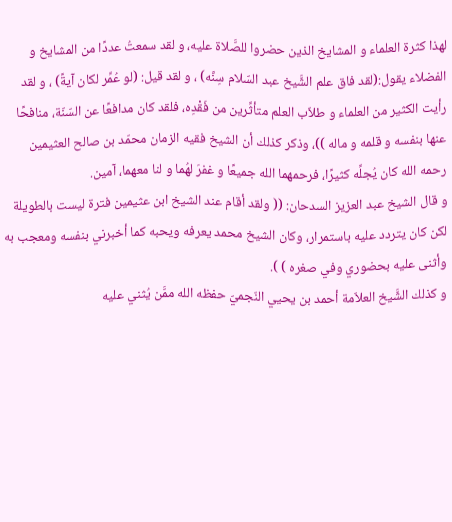لهذا كثرة العلماء و المشايخ الذين حضروا للصَّلاة عليه، و لقد سمعتُ عددًا من المشايخ و الفضلاء يقول:(لقد فاق علم الشَّيخ عبد السّلام سِنَّه) ، و لقد قيل: (لو عُمِّر لكان آيةً) ، و لقد رأيت الكثير من العلماء و طلاّب العلم متأثِّرين من فَقْدِه، فلقد كان مدافعًا عن السّنّة، منافحًا عنها بنفسه و قلمه و ماله ))، وذكر كذلك أن الشيخ فقيه الزمان محمّد بن صالح العثيمين رحمه الله كان يُجلِّه كثيرًا، فرحمهما الله جميعًا و غفرَ لهُما و لنا معهما، آمين.
و قال الشيخ عبد العزيز السدحان: (( ولقد أقام عند الشيخ ابن عثيمين فترة ليست بالطويلة لكن كان يتردد عليه باستمرار، وكان الشيخ محمد يعرفه ويحبه كما أخبرني بنفسه ومعجب به وأثنى عليه بحضوري وفي صغره ) ).
و كذلك الشَّيخ العلاّمة أحمد بن يحيي النّجميّ حفظه الله ممَّن يُثني عليه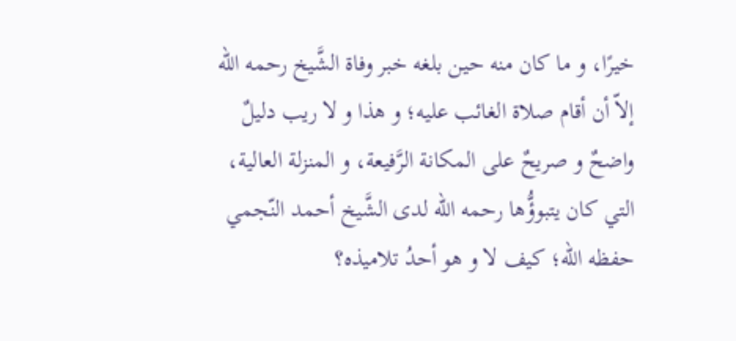خيرًا، و ما كان منه حين بلغه خبر وفاة الشَّيخ رحمه الله إلاّ أن أقام صلاة الغائب عليه؛ و هذا و لا ريب دليلٌ واضحٌ و صريحٌ على المكانة الرَّفيعة، و المنزلة العالية، التي كان يتبوؤُّها رحمه الله لدى الشَّيخ أحمد النّجمي حفظه الله؛ كيف لا و هو أحدُ تلاميذه؟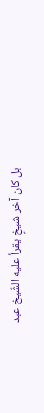بل كان آخر شيخٍ يقرأ عليه الشّيخ عبد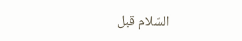السّلام قبل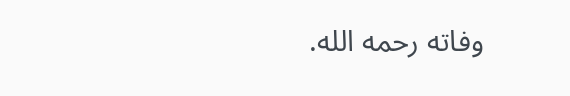وفاته رحمه الله.